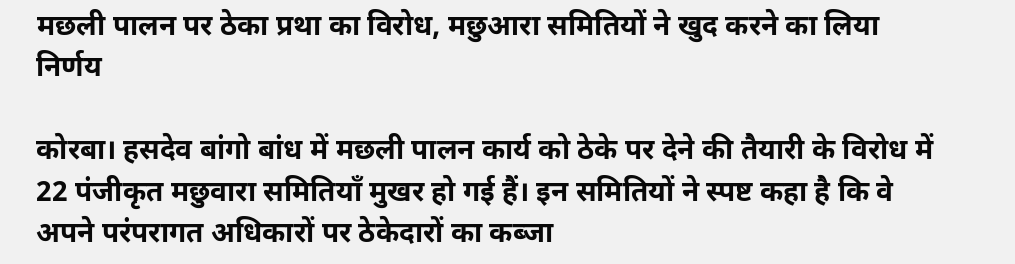मछली पालन पर ठेका प्रथा का विरोध, मछुआरा समितियों ने खुद करने का लिया निर्णय

कोरबा। हसदेव बांगो बांध में मछली पालन कार्य को ठेके पर देने की तैयारी के विरोध में 22 पंजीकृत मछुवारा समितियाँ मुखर हो गई हैं। इन समितियों ने स्पष्ट कहा है कि वे अपने परंपरागत अधिकारों पर ठेकेदारों का कब्जा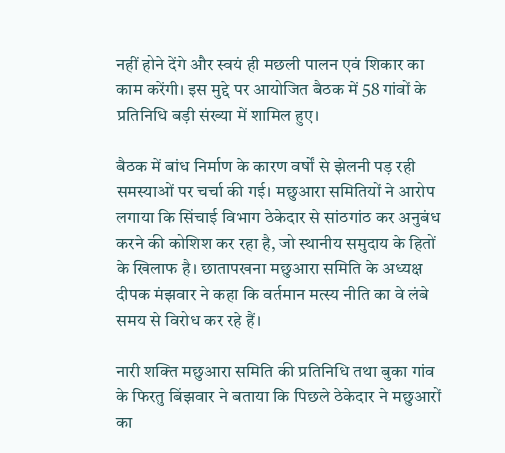नहीं होने देंगे और स्वयं ही मछली पालन एवं शिकार का काम करेंगी। इस मुद्दे पर आयोजित बैठक में 58 गांवों के प्रतिनिधि बड़ी संख्या में शामिल हुए।

बैठक में बांध निर्माण के कारण वर्षों से झेलनी पड़ रही समस्याओं पर चर्चा की गई। मछुआरा समितियों ने आरोप लगाया कि सिंचाई विभाग ठेकेदार से सांठगांठ कर अनुबंध करने की कोशिश कर रहा है, जो स्थानीय समुदाय के हितों के खिलाफ है। छातापखना मछुआरा समिति के अध्यक्ष दीपक मंझवार ने कहा कि वर्तमान मत्स्य नीति का वे लंबे समय से विरोध कर रहे हैं।

नारी शक्ति मछुआरा समिति की प्रतिनिधि तथा बुका गांव के फिरतु बिंझवार ने बताया कि पिछले ठेकेदार ने मछुआरों का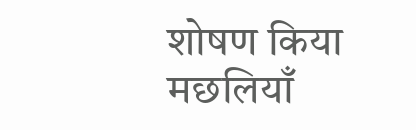शोषण किया मछलियाँ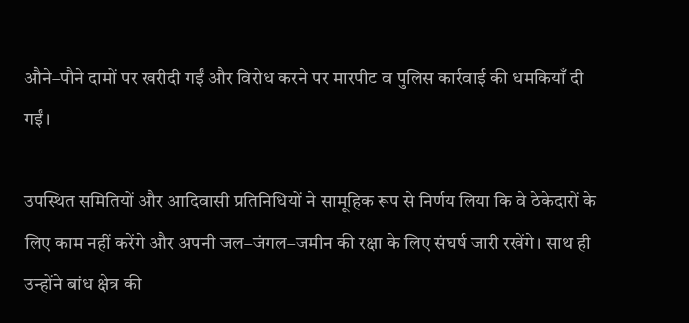औने–पौने दामों पर खरीदी गईं और विरोध करने पर मारपीट व पुलिस कार्रवाई की धमकियाँ दी गईं।

उपस्थित समितियों और आदिवासी प्रतिनिधियों ने सामूहिक रूप से निर्णय लिया कि वे ठेकेदारों के लिए काम नहीं करेंगे और अपनी जल–जंगल–जमीन की रक्षा के लिए संघर्ष जारी रखेंगे। साथ ही उन्होंने बांध क्षेत्र की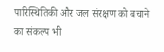पारिस्थितिकी और जल संरक्षण को बचाने का संकल्प भी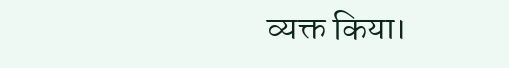व्यक्त किया।